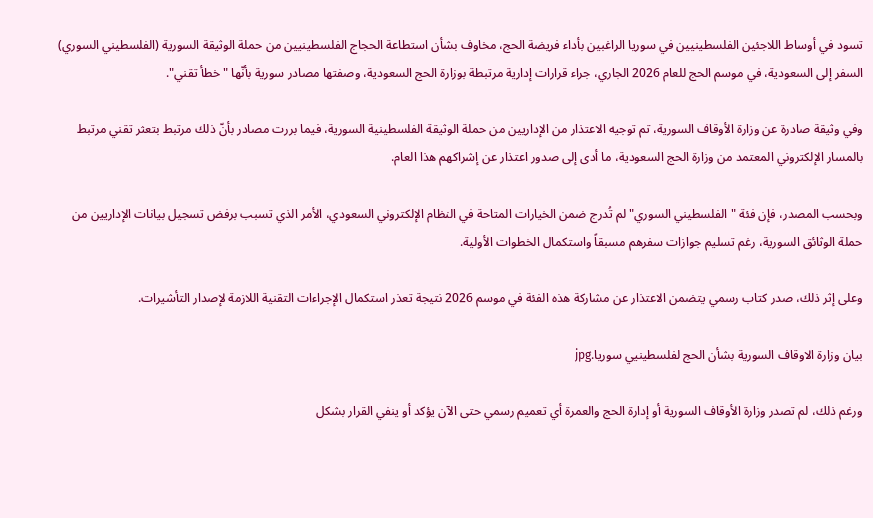تسود في أوساط اللاجئين الفلسطينيين في سوريا الراغبين بأداء فريضة الحج، مخاوف بشأن استطاعة الحجاج الفلسطينيين من حملة الوثيقة السورية (الفلسطيني السوري) السفر إلى السعودية، في موسم الحج للعام 2026 الجاري، جراء قرارات إدارية مرتبطة بوزارة الحج السعودية، وصفتها مصادر سورية بأنّها "خطأ تقني".

وفي وثيقة صادرة عن وزارة الأوقاف السورية، تم توجيه الاعتذار من الإداريين من حملة الوثيقة الفلسطينية السورية، فيما بررت مصادر بأنّ ذلك مرتبط بتعثر تقني مرتبط بالمسار الإلكتروني المعتمد من وزارة الحج السعودية، ما أدى إلى صدور اعتذار عن إشراكهم هذا العام.

وبحسب المصدر، فإن فئة "الفلسطيني السوري" لم تُدرج ضمن الخيارات المتاحة في النظام الإلكتروني السعودي، الأمر الذي تسبب برفض تسجيل بيانات الإداريين من حملة الوثائق السورية، رغم تسليم جوازات سفرهم مسبقاً واستكمال الخطوات الأولية.

وعلى إثر ذلك، صدر كتاب رسمي يتضمن الاعتذار عن مشاركة هذه الفئة في موسم 2026 نتيجة تعذر استكمال الإجراءات التقنية اللازمة لإصدار التأشيرات.

بيان وزارة الاوقاف السورية بشأن الحج لفلسطينيي سوريا.jpg

ورغم ذلك، لم تصدر وزارة الأوقاف السورية أو إدارة الحج والعمرة أي تعميم رسمي حتى الآن يؤكد أو ينفي القرار بشكل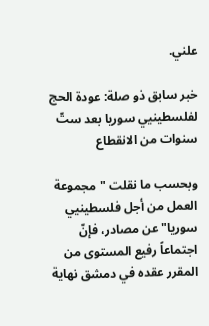علني.

خبر سابق ذو صلة: عودة الحج لفلسطينيي سوريا بعد ستّ سنوات من الانقطاع

وبحسب ما نقلت "مجموعة العمل من أجل فلسطينيي سوريا" عن مصادر، فإنّ اجتماعاً رفيع المستوى من المقرر عقده في دمشق نهاية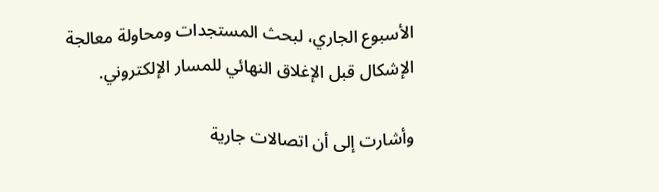الأسبوع الجاري، لبحث المستجدات ومحاولة معالجة الإشكال قبل الإغلاق النهائي للمسار الإلكتروني.

وأشارت إلى أن اتصالات جارية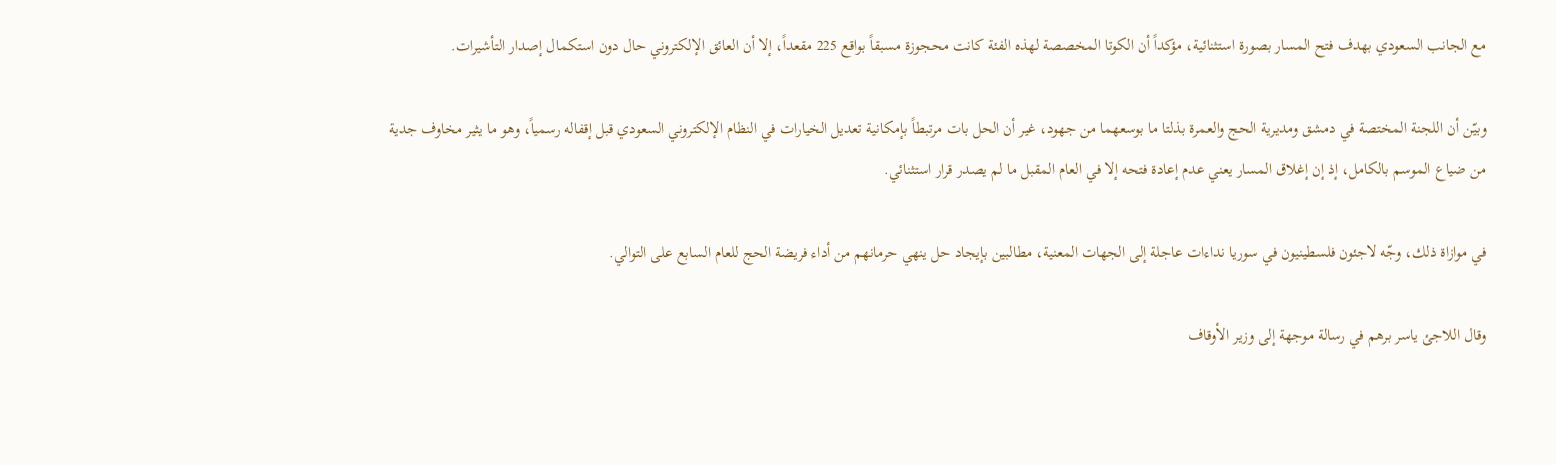مع الجانب السعودي بهدف فتح المسار بصورة استثنائية، مؤكداً أن الكوتا المخصصة لهذه الفئة كانت محجوزة مسبقاً بواقع 225 مقعداً، إلا أن العائق الإلكتروني حال دون استكمال إصدار التأشيرات.

وبيّن أن اللجنة المختصة في دمشق ومديرية الحج والعمرة بذلتا ما بوسعهما من جهود، غير أن الحل بات مرتبطاً بإمكانية تعديل الخيارات في النظام الإلكتروني السعودي قبل إقفاله رسمياً، وهو ما يثير مخاوف جدية من ضياع الموسم بالكامل، إذ إن إغلاق المسار يعني عدم إعادة فتحه إلا في العام المقبل ما لم يصدر قرار استثنائي.

في موازاة ذلك، وجّه لاجئون فلسطينيون في سوريا نداءات عاجلة إلى الجهات المعنية، مطالبين بإيجاد حل ينهي حرمانهم من أداء فريضة الحج للعام السابع على التوالي.

وقال اللاجئ ياسر برهم في رسالة موجهة إلى وزير الأوقاف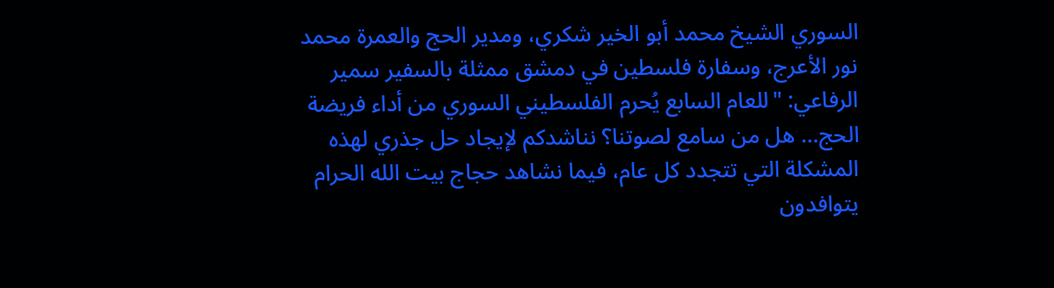السوري الشيخ محمد أبو الخير شكري، ومدير الحج والعمرة محمد نور الأعرج، وسفارة فلسطين في دمشق ممثلة بالسفير سمير الرفاعي: "للعام السابع يُحرم الفلسطيني السوري من أداء فريضة الحج… هل من سامع لصوتنا؟ نناشدكم لإيجاد حل جذري لهذه المشكلة التي تتجدد كل عام، فيما نشاهد حجاج بيت الله الحرام يتوافدون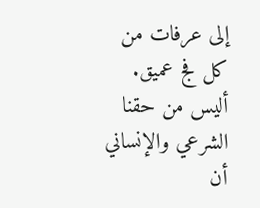إلى عرفات من كل فج عميق. أليس من حقنا الشرعي والإنساني أن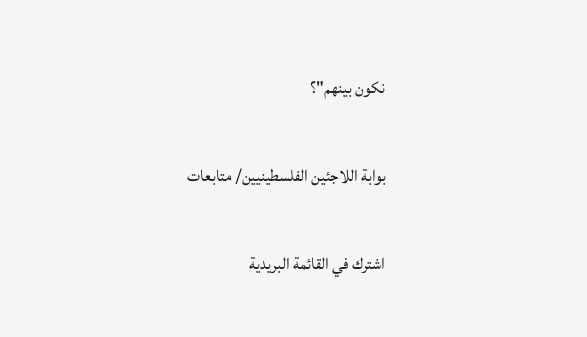نكون بينهم"؟

بوابة اللاجئين الفلسطينيين/ متابعات

اشترك في القائمة البريدية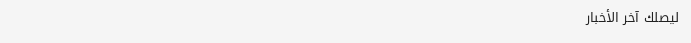ليصلك آخر الأخبار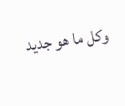وكل ما هو جديد